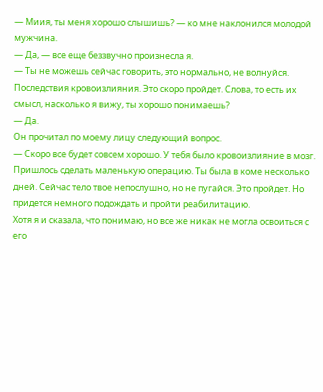— Миия, ты меня хорошо слышишь? — ко мне наклонился молодой мужчина.
— Да, — все еще беззвучно произнесла я.
— Ты не можешь сейчас говорить, это нормально, не волнуйся. Последствия кровоизлияния. Это скоро пройдет. Слова, то есть их смысл, насколько я вижу, ты хорошо понимаешь?
— Да.
Он прочитал по моему лицу следующий вопрос.
— Скоро все будет совсем хорошо. У тебя было кровоизлияние в мозг. Пришлось сделать маленькую операцию. Ты была в коме несколько дней. Сейчас тело твое непослушно, но не пугайся. Это пройдет. Но придется немного подождать и пройти реабилитацию.
Хотя я и сказала, что понимаю, но все же никак не могла освоиться с его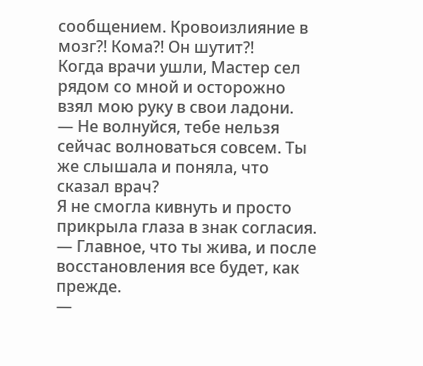сообщением. Кровоизлияние в мозг?! Кома?! Он шутит?!
Когда врачи ушли, Мастер сел рядом со мной и осторожно взял мою руку в свои ладони.
— Не волнуйся, тебе нельзя сейчас волноваться совсем. Ты же слышала и поняла, что сказал врач?
Я не смогла кивнуть и просто прикрыла глаза в знак согласия.
— Главное, что ты жива, и после восстановления все будет, как прежде.
—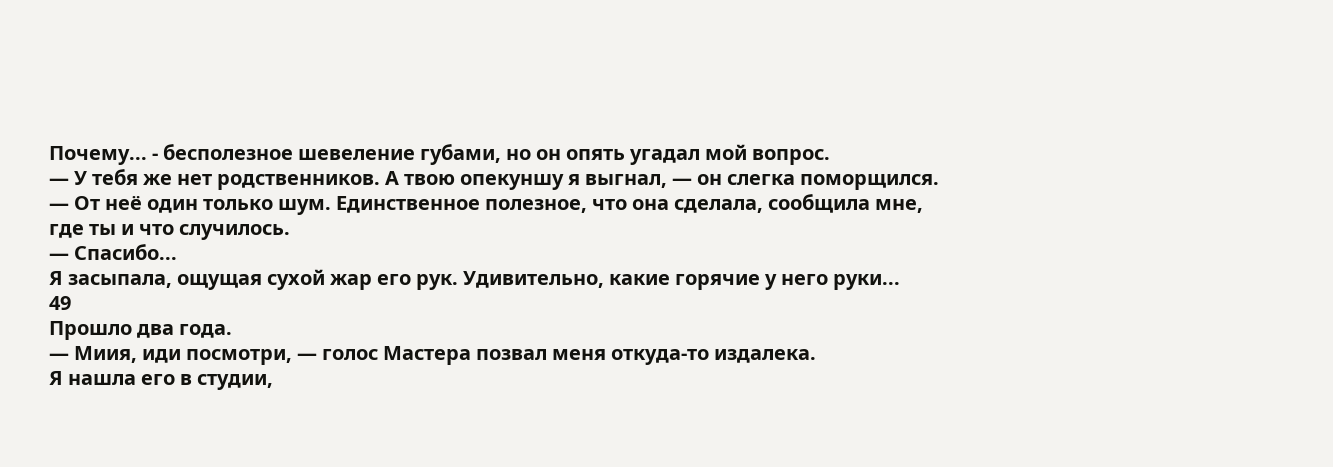Почему... - бесполезное шевеление губами, но он опять угадал мой вопрос.
— У тебя же нет родственников. А твою опекуншу я выгнал, — он слегка поморщился. — От неё один только шум. Единственное полезное, что она сделала, сообщила мне, где ты и что случилось.
— Спасибо...
Я засыпала, ощущая сухой жар его рук. Удивительно, какие горячие у него руки...
49
Прошло два года.
— Миия, иди посмотри, — голос Мастера позвал меня откуда-то издалека.
Я нашла его в студии,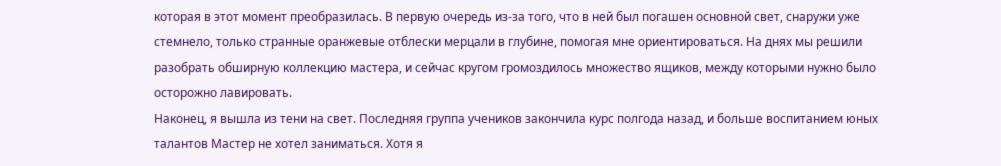которая в этот момент преобразилась. В первую очередь из-за того, что в ней был погашен основной свет, снаружи уже стемнело, только странные оранжевые отблески мерцали в глубине, помогая мне ориентироваться. На днях мы решили разобрать обширную коллекцию мастера, и сейчас кругом громоздилось множество ящиков, между которыми нужно было осторожно лавировать.
Наконец, я вышла из тени на свет. Последняя группа учеников закончила курс полгода назад, и больше воспитанием юных талантов Мастер не хотел заниматься. Хотя я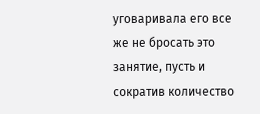уговаривала его все же не бросать это занятие, пусть и сократив количество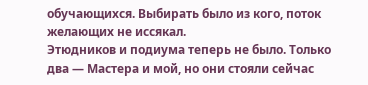обучающихся. Выбирать было из кого, поток желающих не иссякал.
Этюдников и подиума теперь не было. Только два — Мастера и мой, но они стояли сейчас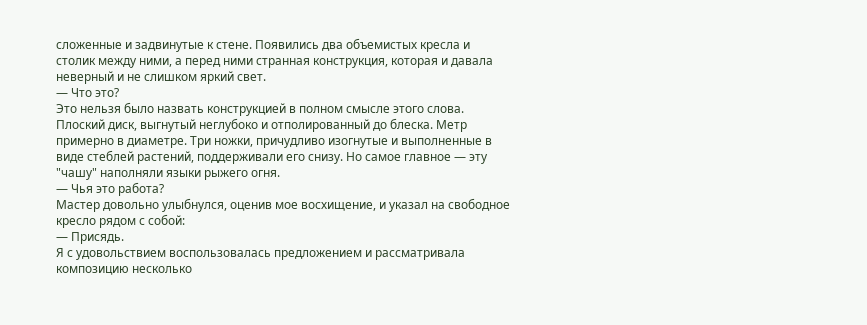сложенные и задвинутые к стене. Появились два объемистых кресла и столик между ними, а перед ними странная конструкция, которая и давала неверный и не слишком яркий свет.
— Что это?
Это нельзя было назвать конструкцией в полном смысле этого слова. Плоский диск, выгнутый неглубоко и отполированный до блеска. Метр примерно в диаметре. Три ножки, причудливо изогнутые и выполненные в виде стеблей растений, поддерживали его снизу. Но самое главное — эту "чашу" наполняли языки рыжего огня.
— Чья это работа?
Мастер довольно улыбнулся, оценив мое восхищение, и указал на свободное кресло рядом с собой:
— Присядь.
Я с удовольствием воспользовалась предложением и рассматривала композицию несколько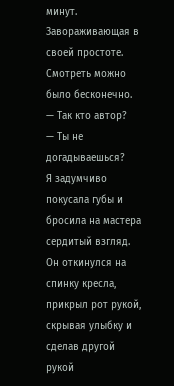минут. Завораживающая в своей простоте. Смотреть можно было бесконечно.
— Так кто автор?
— Ты не догадываешься?
Я задумчиво покусала губы и бросила на мастера сердитый взгляд. Он откинулся на спинку кресла, прикрыл рот рукой, скрывая улыбку и сделав другой рукой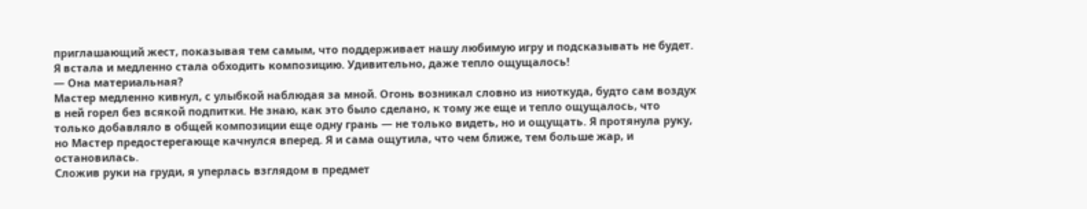приглашающий жест, показывая тем самым, что поддерживает нашу любимую игру и подсказывать не будет. Я встала и медленно стала обходить композицию. Удивительно, даже тепло ощущалось!
— Она материальная?
Мастер медленно кивнул, с улыбкой наблюдая за мной. Огонь возникал словно из ниоткуда, будто сам воздух в ней горел без всякой подпитки. Не знаю, как это было сделано, к тому же еще и тепло ощущалось, что только добавляло в общей композиции еще одну грань — не только видеть, но и ощущать. Я протянула руку, но Мастер предостерегающе качнулся вперед. Я и сама ощутила, что чем ближе, тем больше жар, и остановилась.
Сложив руки на груди, я уперлась взглядом в предмет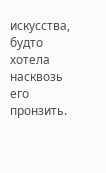искусства, будто хотела насквозь его пронзить.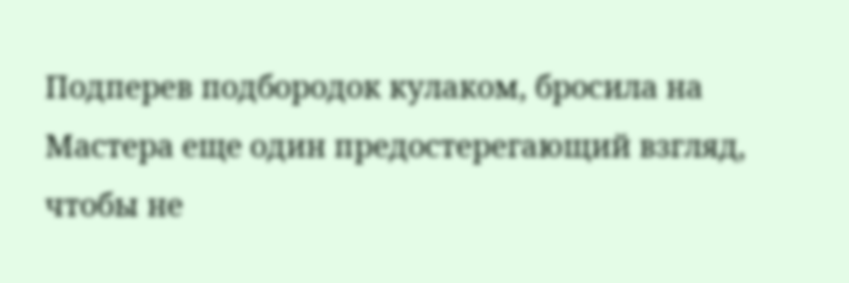Подперев подбородок кулаком, бросила на Мастера еще один предостерегающий взгляд, чтобы не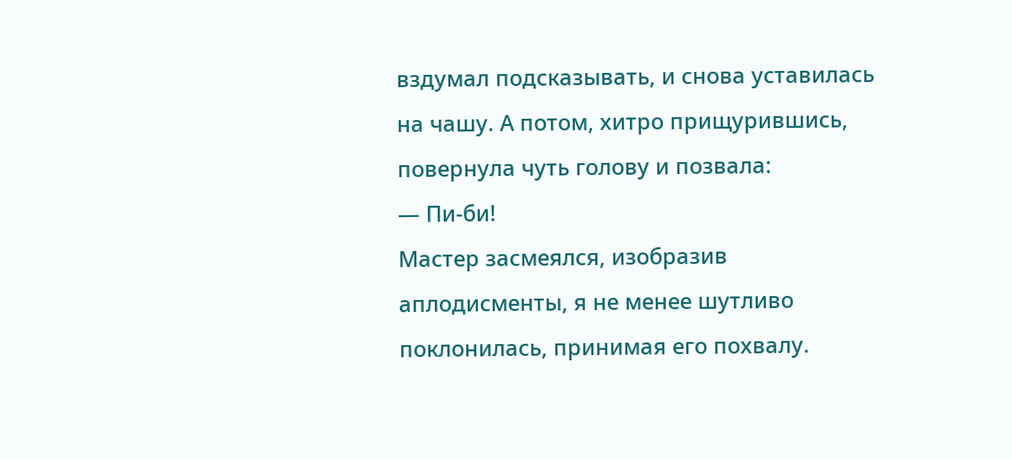вздумал подсказывать, и снова уставилась на чашу. А потом, хитро прищурившись, повернула чуть голову и позвала:
— Пи-би!
Мастер засмеялся, изобразив аплодисменты, я не менее шутливо поклонилась, принимая его похвалу.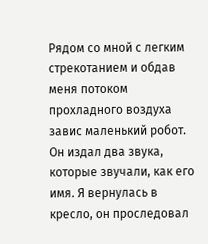Рядом со мной с легким стрекотанием и обдав меня потоком прохладного воздуха завис маленький робот. Он издал два звука, которые звучали, как его имя. Я вернулась в кресло, он проследовал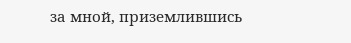за мной, приземлившись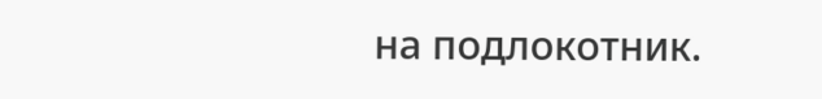на подлокотник.